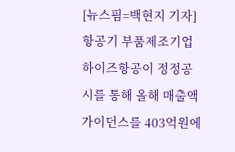[뉴스핌=백현지 기자] 항공기 부품제조기업 하이즈항공이 정정공시를 통해 올해 매출액 가이던스를 403억원에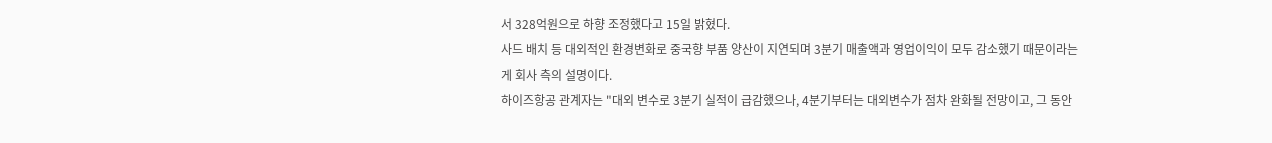서 328억원으로 하향 조정했다고 15일 밝혔다.
사드 배치 등 대외적인 환경변화로 중국향 부품 양산이 지연되며 3분기 매출액과 영업이익이 모두 감소했기 때문이라는 게 회사 측의 설명이다.
하이즈항공 관계자는 "대외 변수로 3분기 실적이 급감했으나, 4분기부터는 대외변수가 점차 완화될 전망이고, 그 동안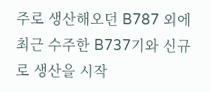주로 생산해오던 B787 외에 최근 수주한 B737기와 신규로 생산을 시작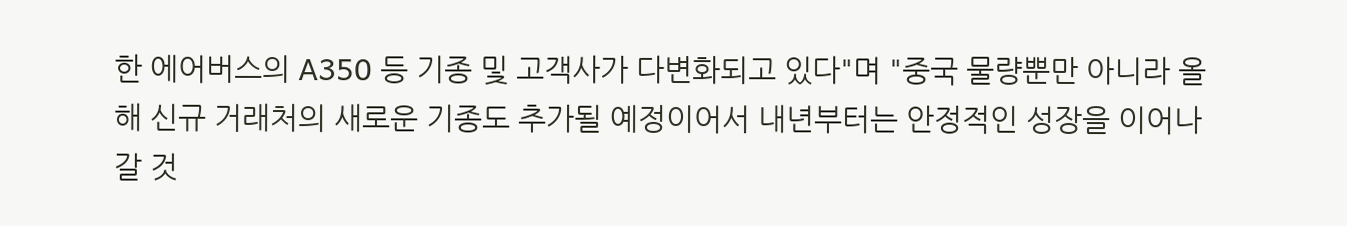한 에어버스의 A350 등 기종 및 고객사가 다변화되고 있다"며 "중국 물량뿐만 아니라 올해 신규 거래처의 새로운 기종도 추가될 예정이어서 내년부터는 안정적인 성장을 이어나갈 것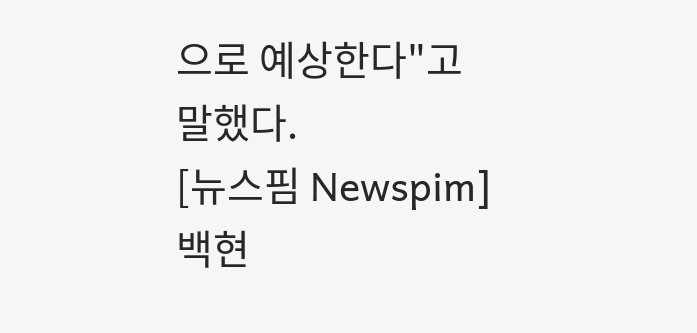으로 예상한다"고 말했다.
[뉴스핌 Newspim] 백현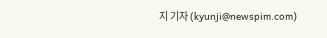지 기자 (kyunji@newspim.com)